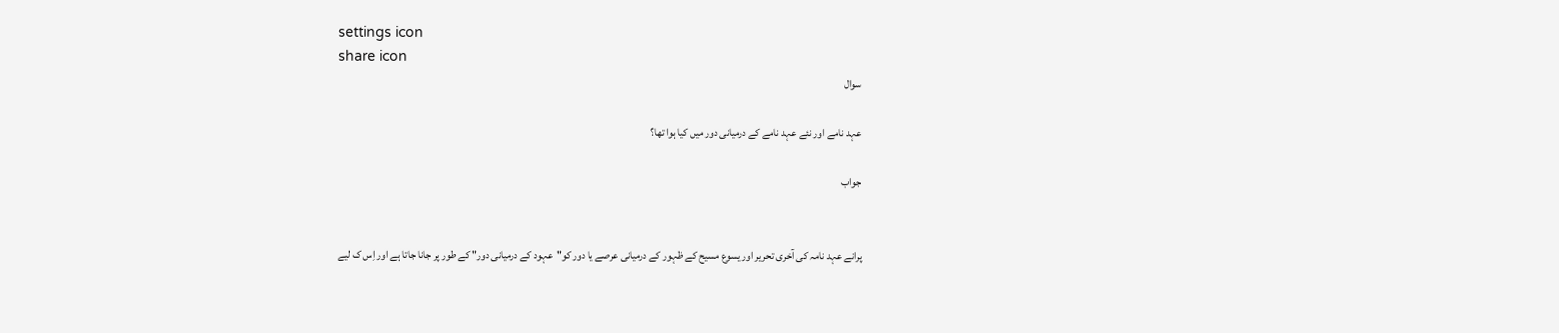settings icon
share icon
سوال

عہد نامے اور نئے عہد نامے کے درمیانی دور میں کیا ہوا تھا؟

جواب


پرانے عہد نامہ کی آخری تحریر اور یسوع مسیح کے ظہور کے درمیانی عرصے یا دور کو"عہود کے درمیانی دور" کے طور پر جانا جاتا ہے اور اِس ک لیے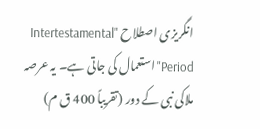انگریزی اصطلاح "Intertestamental Period"استعمال کی جاتی ہے۔ یہ عرصہ ملاکی نبی کے دور (تقریباً 400 ق م)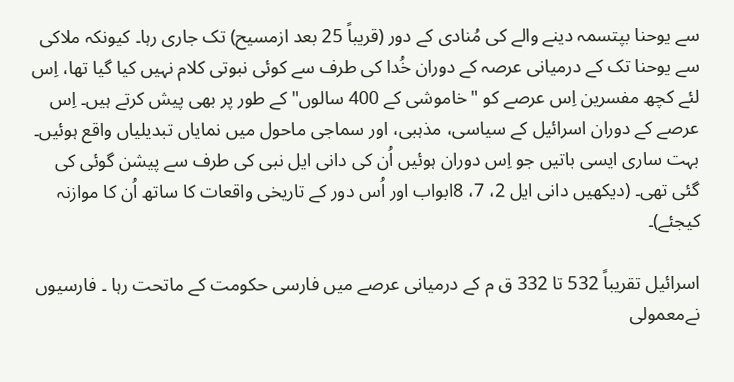سے یوحنا بپتسمہ دینے والے کی مُنادی کے دور (قریباً 25 بعد ازمسیح) تک جاری رہا۔ کیونکہ ملاکی سے یوحنا تک کے درمیانی عرصہ کے دوران خُدا کی طرف سے کوئی نبوتی کلام نہیں کیا گیا تھا، اِس لئے کچھ مفسرین اِس عرصے کو "خاموشی کے 400 سالوں" کے طور پر بھی پیش کرتے ہیں۔ اِس عرصے کے دوران اسرائیل کے سیاسی، مذہبی، اور سماجی ماحول میں نمایاں تبدیلیاں واقع ہوئیں۔ بہت ساری ایسی باتیں جو اِس دوران ہوئیں اُن کی دانی ایل نبی کی طرف سے پیشن گوئی کی گئی تھی۔ (دیکھیں دانی ایل 2، 7، 8ابواب اور اُس دور کے تاریخی واقعات کا ساتھ اُن کا موازنہ کیجئے)۔

اسرائیل تقریباً 532 تا 332 ق م کے درمیانی عرصے میں فارسی حکومت کے ماتحت رہا ۔ فارسیوں نےمعمولی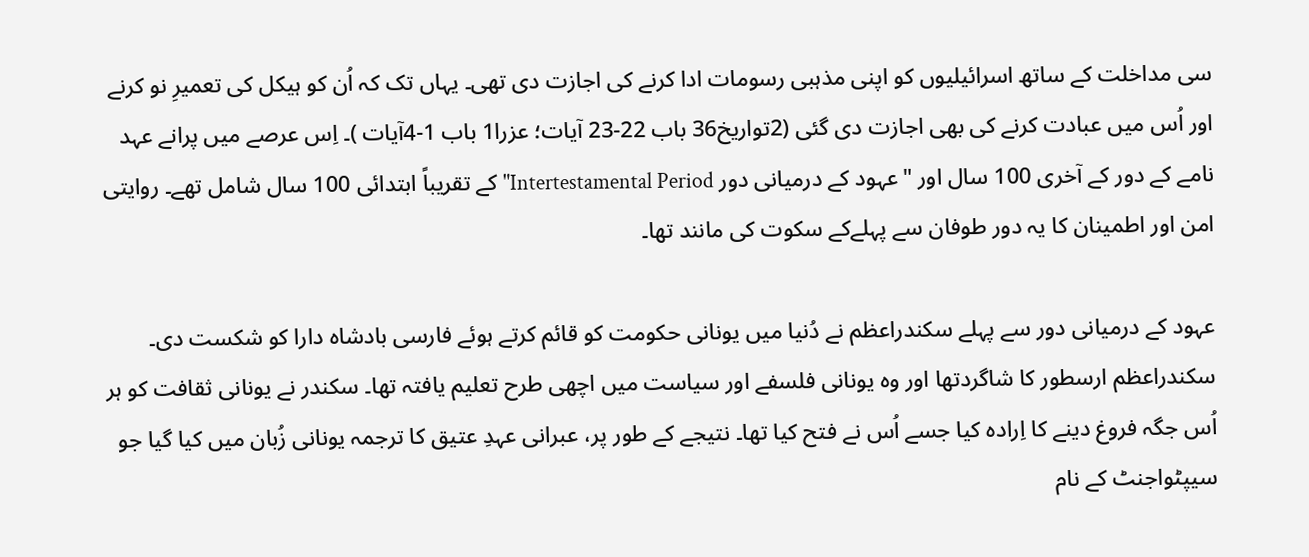سی مداخلت کے ساتھ اسرائیلیوں کو اپنی مذہبی رسومات ادا کرنے کی اجازت دی تھی۔ یہاں تک کہ اُن کو ہیکل کی تعمیرِ نو کرنے اور اُس میں عبادت کرنے کی بھی اجازت دی گئی (2تواریخ36 باب 22-23 آیات؛ عزرا1 باب 1-4آیات )۔ اِس عرصے میں پرانے عہد نامے کے دور کے آخری 100 سال اور "عہود کے درمیانی دور Intertestamental Period"کے تقریباً ابتدائی 100 سال شامل تھے۔ روایتی امن اور اطمینان کا یہ دور طوفان سے پہلےکے سکوت کی مانند تھا۔

عہود کے درمیانی دور سے پہلے سکندراعظم نے دُنیا میں یونانی حکومت کو قائم کرتے ہوئے فارسی بادشاہ دارا کو شکست دی۔ سکندراعظم ارسطور کا شاگردتھا اور وہ یونانی فلسفے اور سیاست میں اچھی طرح تعلیم یافتہ تھا۔ سکندر نے یونانی ثقافت کو ہر اُس جگہ فروغ دینے کا اِرادہ کیا جسے اُس نے فتح کیا تھا۔ نتیجے کے طور پر، عبرانی عہدِ عتیق کا ترجمہ یونانی زُبان میں کیا گیا جو سیپٹواجنٹ کے نام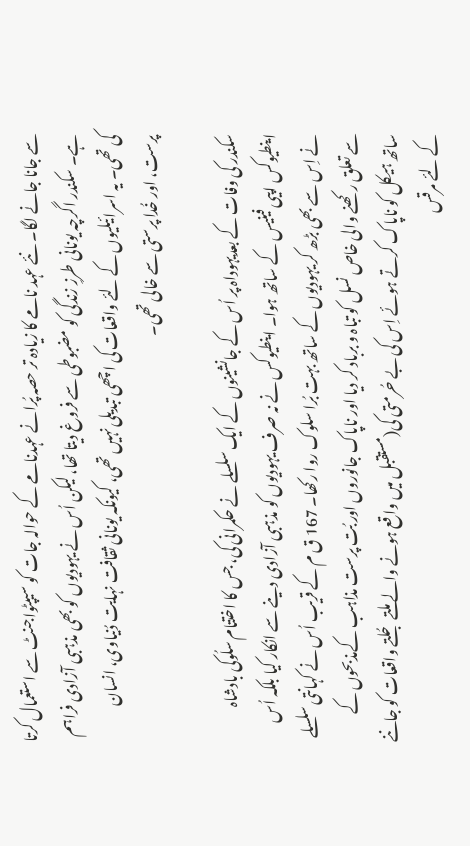سے جانا جانے لگا۔ نئے عہد نامے کا زیادہ تر حصہ پُرانے عہدنامے کے حوالہ جات کو سیپٹواجنٹ سے استعمال کرتا ہے۔ سکندر اگرچہ یونانی طرزِ زندگی کو مضبوطی سے فروغ دیتا تھا، لیکن اُس نے یہودیوں کو بھی مذہبی آزادی فراہم کی تھی۔ یہ اسرائیلیوں کے لئے واقعات کی اچھی تبدیلی نہیں تھی، کیونکہ یونانی ثقافت نہایت دُنیاوی، انسان پرست، اور خُدا پرستی سے خالی تھی۔

سکندر کی وفات کے بعدیہوداہ پر اُس کے جانشینوں کے ایک سلسلے نے حکمرانی کی، جس کا اختتام سلُوکی بادشاہ اینطیوکس اپیی فینیس کے ساتھ ہوا۔ اینطیوکس نے نہ صرف یہودیوں کو مذہبی آزادی دینے سے انکار کیا بلکہ اُس نے اِس سے بھی بڑھ کر یہودیوں کے ساتھ بہت بُرا سلوک روا رکھا۔ 167 ق م کے قریب اُس نے کہانتی سلسلے سے تعلق رکھنے والی خاص نسل کو تباہ و برباد کر دیا اور ناپاک جانوروں اور بُت پرست مذاہب کےمذبحوں کے ساتھ ہیکل کو ناپاک کرتے ہوئے اِس کی بے حُرمتی کی(مستقبل میں واقع ہونے والے ملتے جُلتے واقعات کو جاننے کے لئے مرقس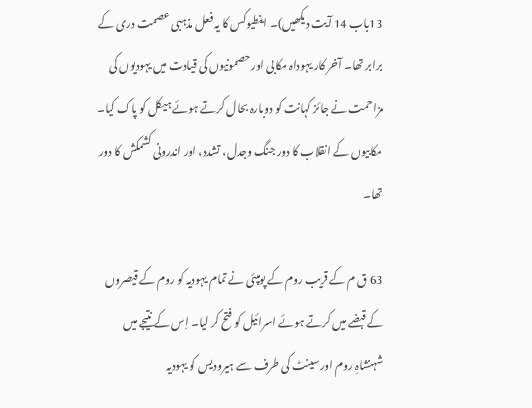13باب 14 آیت دیکھیں)۔ اینطیوکس کا یہ فعل مذہبی عصمت دری کے برابر تھا۔ آخر کار یہوداہ مکابی اور حصمونیوں کی قیادت میں یہودیوں کی مزاحمت نے جائز کہانت کو دوبارہ بحال کرتے ہوئے ہیکل کو پاک کیا۔ مکابیوں کے انقلاب کا دور جنگ وجدل، تشدد، اور اندرونی کشمکش کا دور تھا۔

63 ق م کے قریب روم کے پومپئی نے تمام یہودیہ کو روم کے قیصروں کے قبضے میں کرتے ہوئے اسرائیل کو فتح کر لیا۔ اِس کے نتیجے میں شہنشاہِ روم اور سینٹ کی طرف سے ہیرودیس کو یہودیہ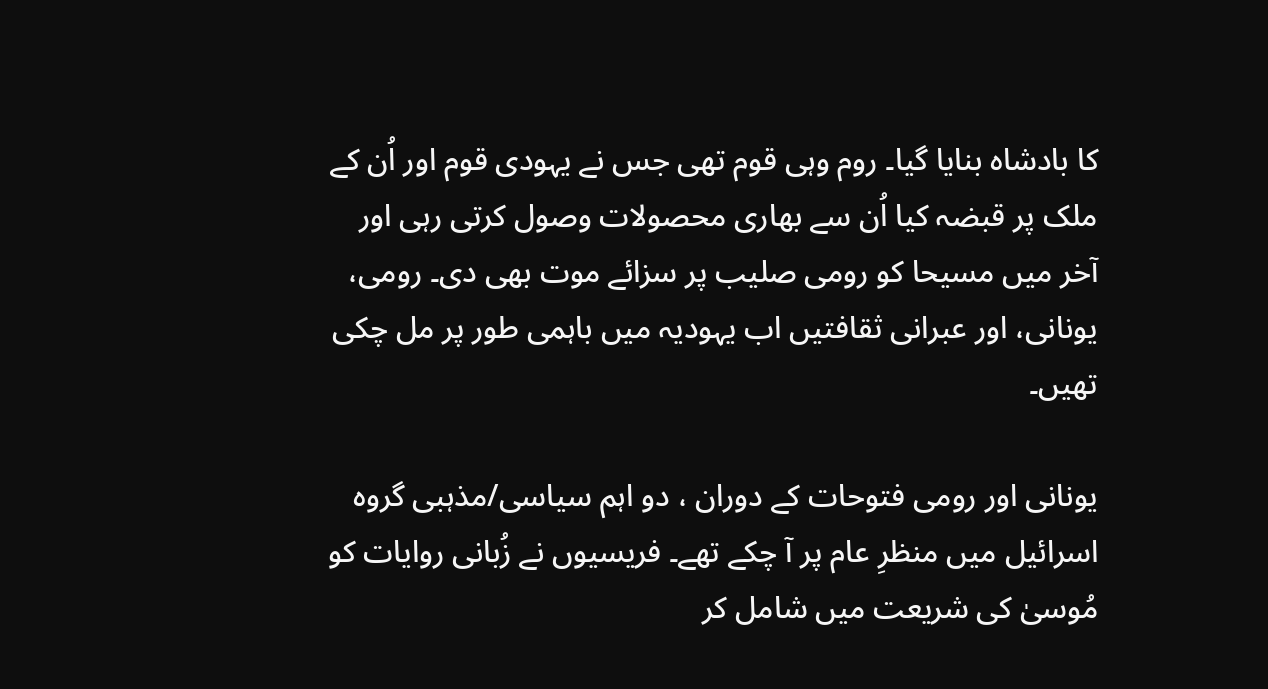کا بادشاہ بنایا گیا۔ روم وہی قوم تھی جس نے یہودی قوم اور اُن کے ملک پر قبضہ کیا اُن سے بھاری محصولات وصول کرتی رہی اور آخر میں مسیحا کو رومی صلیب پر سزائے موت بھی دی۔ رومی، یونانی، اور عبرانی ثقافتیں اب یہودیہ میں باہمی طور پر مل چکی تھیں۔

یونانی اور رومی فتوحات کے دوران ، دو اہم سیاسی/مذہبی گروہ اسرائیل میں منظرِ عام پر آ چکے تھے۔ فریسیوں نے زُبانی روایات کو مُوسیٰ کی شریعت میں شامل کر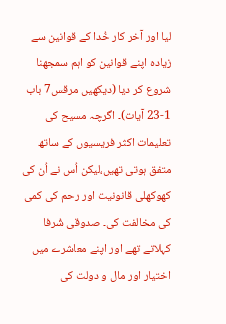لیا اور آخر کار خُدا کے قوانین سے زیادہ اپنے قوانین کو اہم سمجھنا شروع کر دیا (دیکھیں مرقس7 باب 1-23 آیات)۔ اگرچہ مسیح کی تعلیمات اکثر فریسیوں کے ساتھ متفق ہوتی تھیں،لیکن اُس نے اُن کی کھوکھلی قانونیت اور رحم کی کمی کی مخالفت کی۔ صدوقی شُرفا کہلاتے تھے اور اپنے معاشرے میں اختیار اور مال و دولت کی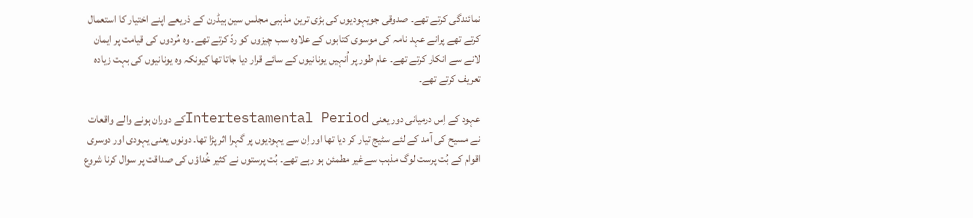نمائندگی کرتے تھے۔ صدوقی جویہودیوں کی بڑی ترین مذہبی مجلس سین ہیڈرن کے ذریعے اپنے اختیار کا استعمال کرتے تھے پرانے عہد نامہ کی موسوی کتابوں کے علاوہ سب چیزوں کو ردّ کرتے تھے۔ وہ مُردوں کی قیامت پر ایمان لانے سے انکار کرتے تھے۔ عام طور پر اُنہیں یونانیوں کے سائے قرار دیا جاتا تھا کیونکہ وہ یونانیوں کی بہت زیادہ تعریف کرتے تھے۔

عہود کے اِس درمیانی دور یعنی Intertestamental Periodکے دوران ہونے والے واقعات نے مسیح کی آمد کے لئے سٹیج تیار کر دیا تھا اور اِن سے یہودیوں پر گہرا اثر پڑا تھا۔ دونوں یعنی یہودی اور دوسری اقوام کے بُت پرست لوگ مذہب سےغیر مطمئن ہو رہے تھے۔ بُت پرستوں نے کثیر خُداؤں کی صداقت پر سوال کرنا شروع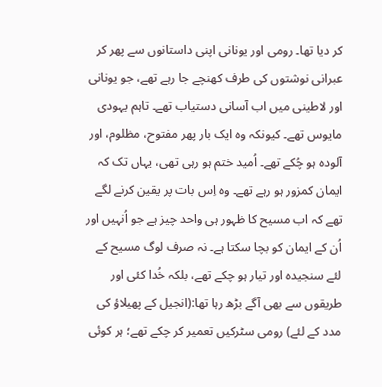کر دیا تھا۔ رومی اور یونانی اپنی داستانوں سے پھر کر عبرانی نوشتوں کی طرف کھنچے جا رہے تھے، جو یونانی اور لاطینی میں اب آسانی دستیاب تھے۔ تاہم یہودی مایوس تھے۔ کیونکہ وہ ایک بار پھر مفتوح، مظلوم، اور آلودہ ہو چُکے تھے۔ اُمید ختم ہو رہی تھی، یہاں تک کہ ایمان کمزور ہو رہے تھے۔ وہ اِس بات پر یقین کرنے لگے تھے کہ اب مسیح کا ظہور ہی واحد چیز ہے جو اُنہیں اور اُن کے ایمان کو بچا سکتا ہے۔ نہ صرف لوگ مسیح کے لئے سنجیدہ اور تیار ہو چکے تھے، بلکہ خُدا کئی اور طریقوں سے بھی آگے بڑھ رہا تھا:(انجیل کے پھیلاؤ کی مدد کے لئے) رومی سٹرکیں تعمیر کر چکے تھے؛ ہر کوئی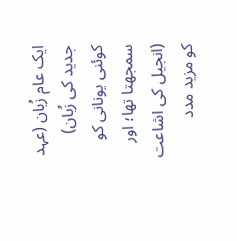ایک عام زُبان (عہد جدید کی زُبان) کوئنی یونانی کو سمجھتا تھا؛ اور (انجیل کی اشاعت کو مزید مدد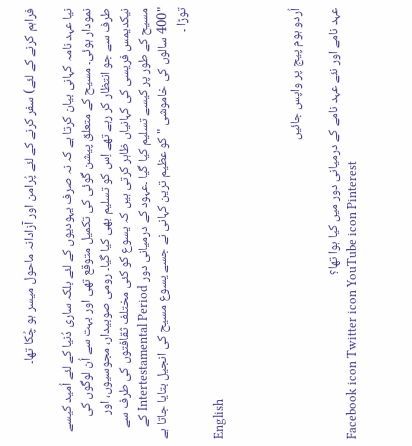فراہم کرنے کے لئے) سفر کرنے کے لئے پُرامن اور آزادانہ ماحول میسر ہو چُکا تھا۔

نیا عہد نامہ کہانی بیان کرتا ہے کہ نہ صرف یہودیوں کے لئے بلکہ ساری دُنیا کے لئے اُمید کیسے نمودار ہوئی۔ مسیح کے متعلق پیشن گوئی کی تکمیل متوقع تھی اور بہت سے اُن لوگوں کی طرف سے جو انتظار کر رہے تھے اِس کو تسلیم بھی کیا گیا۔ رومی صوبیدار، مجوسیوں، اور نیکدیمس فریسی کی کہانیاں ظاہر کرتی ہیں کہ یسوع کو کئی مختلف ثقافتوں کی طرف سے مسیح کے طور پر کیسے تسلیم کیا گیا ۔عہود کے درمیانی دور Intertestamental Period کے "400 سالوں کی خاموشی "کو عظیم ترین کہانی نے جسے یسوع مسیح کی انجیل بتایا جاتا ہے توڑا ۔

English



اُردو ہوم پیج پر واپس جائیں

عہد نامے اور نئے عہد نامے کے درمیانی دور میں کیا ہوا تھا؟
Facebook icon Twitter icon YouTube icon Pinterest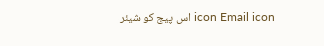icon Email icon اس پیج کو شیئر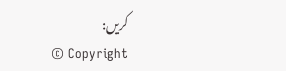کریں:
© Copyright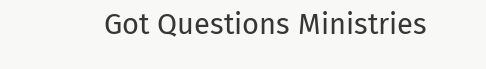Got Questions Ministries